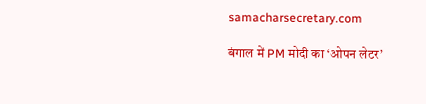samacharsecretary.com

बंगाल में PM मोदी का ‘ओपन लेटर’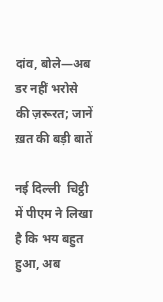दांव, बोले—अब डर नहीं भरोसे की ज़रूरत; जानें ख़त की बड़ी बातें

नई दिल्ली  चिट्ठी में पीएम ने लिखा है कि भय बहुत हुआ, अब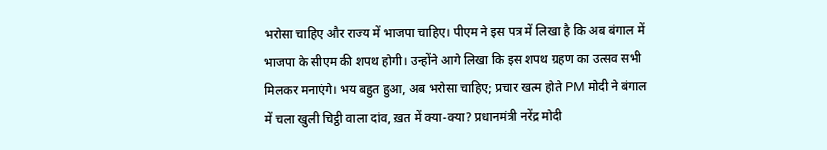भरोसा चाहिए और राज्य में भाजपा चाहिए। पीएम ने इस पत्र में लिखा है कि अब बंगाल में भाजपा के सीएम की शपथ होगी। उन्होंने आगे लिखा कि इस शपथ ग्रहण का उत्सव सभी मिलकर मनाएंगे। भय बहुत हुआ, अब भरोसा चाहिए; प्रचार खत्म होते PM मोदी ने बंगाल में चला खुली चिट्ठी वाला दांव, ख़त में क्या-क्या? प्रधानमंत्री नरेंद्र मोदी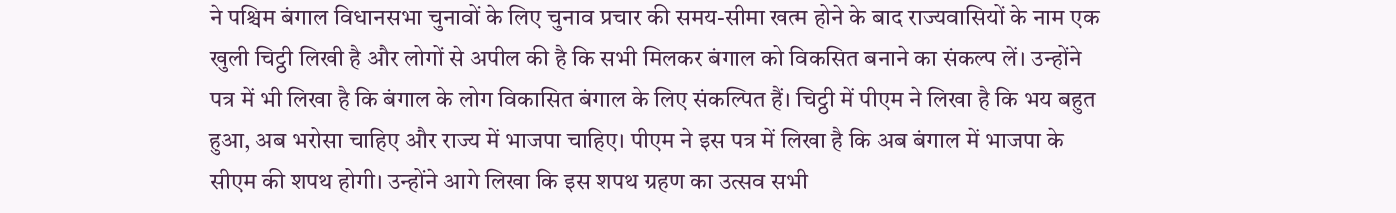ने पश्चिम बंगाल विधानसभा चुनावों के लिए चुनाव प्रचार की समय-सीमा खत्म होने के बाद राज्यवासियों के नाम एक खुली चिट्ठी लिखी है और लोगों से अपील की है कि सभी मिलकर बंगाल को विकसित बनाने का संकल्प लें। उन्होंने पत्र में भी लिखा है कि बंगाल के लोग विकासित बंगाल के लिए संकल्पित हैं। चिट्ठी में पीएम ने लिखा है कि भय बहुत हुआ, अब भरोसा चाहिए और राज्य में भाजपा चाहिए। पीएम ने इस पत्र में लिखा है कि अब बंगाल में भाजपा के सीएम की शपथ होगी। उन्होंने आगे लिखा कि इस शपथ ग्रहण का उत्सव सभी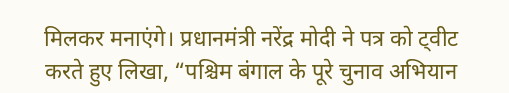मिलकर मनाएंगे। प्रधानमंत्री नरेंद्र मोदी ने पत्र को ट्वीट करते हुए लिखा, “पश्चिम बंगाल के पूरे चुनाव अभियान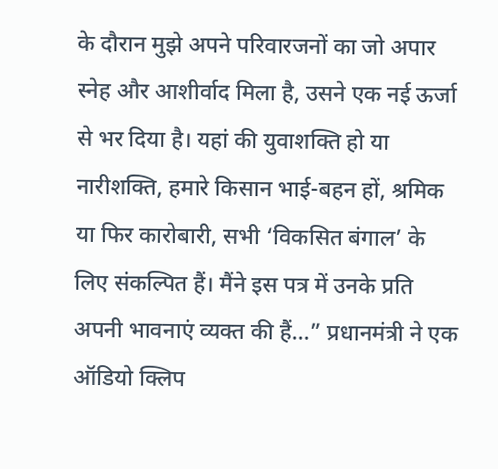के दौरान मुझे अपने परिवारजनों का जो अपार स्नेह और आशीर्वाद मिला है, उसने एक नई ऊर्जा से भर दिया है। यहां की युवाशक्ति हो या नारीशक्ति, हमारे किसान भाई-बहन हों, श्रमिक या फिर कारोबारी, सभी ‘विकसित बंगाल’ के लिए संकल्पित हैं। मैंने इस पत्र में उनके प्रति अपनी भावनाएं व्यक्त की हैं…” प्रधानमंत्री ने एक ऑडियो क्लिप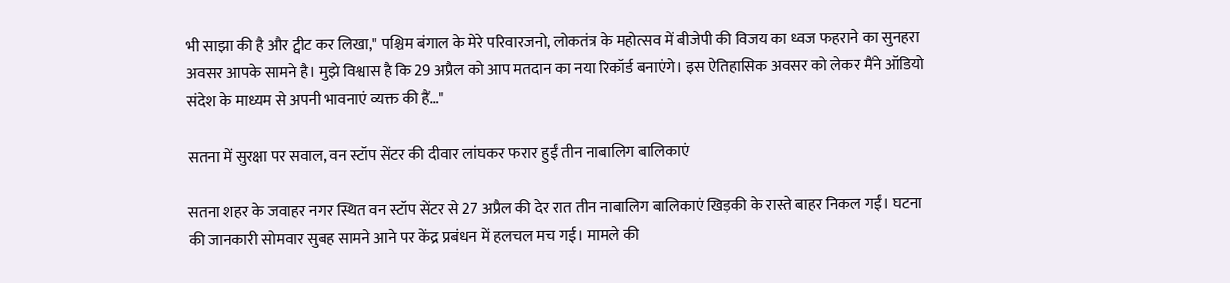भी साझा की है और ट्वीट कर लिखा," पश्चिम बंगाल के मेरे परिवारजनो, लोकतंत्र के महोत्सव में बीजेपी की विजय का ध्वज फहराने का सुनहरा अवसर आपके सामने है। मुझे विश्वास है कि 29 अप्रैल को आप मतदान का नया रिकॉर्ड बनाएंगे। इस ऐतिहासिक अवसर को लेकर मैंने ऑडियो संदेश के माध्यम से अपनी भावनाएं व्यक्त की हैं…"

सतना में सुरक्षा पर सवाल, वन स्टॉप सेंटर की दीवार लांघकर फरार हुईं तीन नाबालिग बालिकाएं

सतना शहर के जवाहर नगर स्थित वन स्टॉप सेंटर से 27 अप्रैल की देर रात तीन नाबालिग बालिकाएं खिड़की के रास्ते बाहर निकल गईं। घटना की जानकारी सोमवार सुबह सामने आने पर केंद्र प्रबंधन में हलचल मच गई। मामले की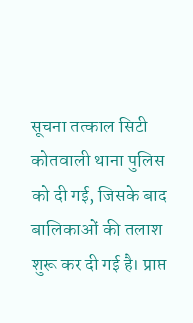सूचना तत्काल सिटी कोतवाली थाना पुलिस को दी गई, जिसके बाद बालिकाओं की तलाश शुरू कर दी गई है। प्राप्त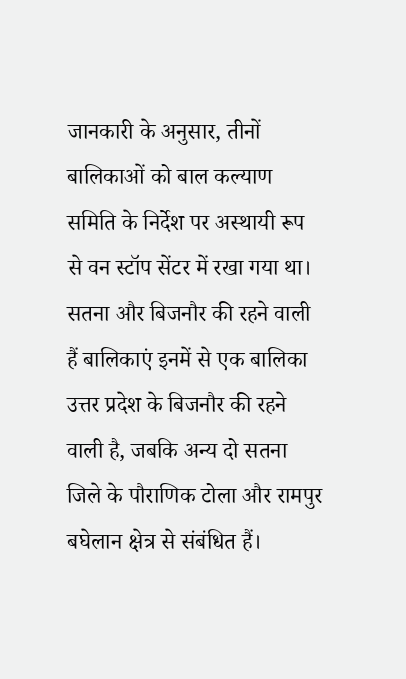जानकारी के अनुसार, तीनों बालिकाओं को बाल कल्याण समिति के निर्देश पर अस्थायी रूप से वन स्टॉप सेंटर में रखा गया था। सतना और बिजनौर की रहने वाली हैं बालिकाएं इनमें से एक बालिका उत्तर प्रदेश के बिजनौर की रहने वाली है, जबकि अन्य दो सतना जिले के पौराणिक टोला और रामपुर बघेलान क्षेत्र से संबंधित हैं।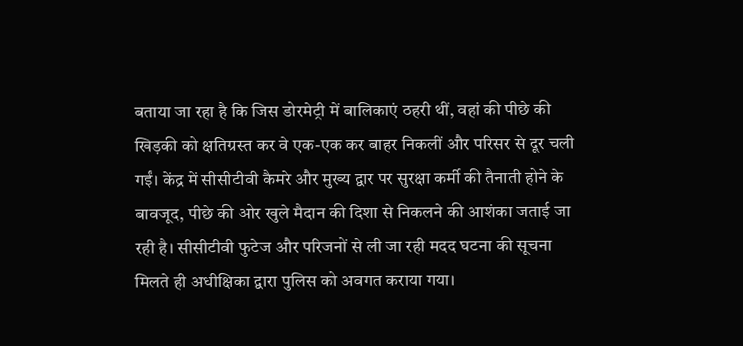बताया जा रहा है कि जिस डोरमेट्री में बालिकाएं ठहरी थीं, वहां की पीछे की खिड़की को क्षतिग्रस्त कर वे एक-एक कर बाहर निकलीं और परिसर से दूर चली गईं। केंद्र में सीसीटीवी कैमरे और मुख्य द्वार पर सुरक्षा कर्मी की तैनाती होने के बावजूद, पीछे की ओर खुले मैदान की दिशा से निकलने की आशंका जताई जा रही है। सीसीटीवी फुटेज और परिजनों से ली जा रही मदद घटना की सूचना मिलते ही अधीक्षिका द्वारा पुलिस को अवगत कराया गया।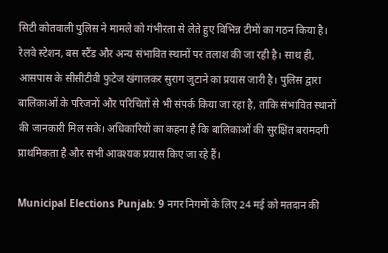सिटी कोतवाली पुलिस ने मामले को गंभीरता से लेते हुए विभिन्न टीमों का गठन किया है। रेलवे स्टेशन, बस स्टैंड और अन्य संभावित स्थानों पर तलाश की जा रही है। साथ ही, आसपास के सीसीटीवी फुटेज खंगालकर सुराग जुटाने का प्रयास जारी है। पुलिस द्वारा बालिकाओं के परिजनों और परिचितों से भी संपर्क किया जा रहा है, ताकि संभावित स्थानों की जानकारी मिल सके। अधिकारियों का कहना है कि बालिकाओं की सुरक्षित बरामदगी प्राथमिकता है और सभी आवश्यक प्रयास किए जा रहे हैं।

Municipal Elections Punjab: 9 नगर निगमों के लिए 24 मई को मतदान की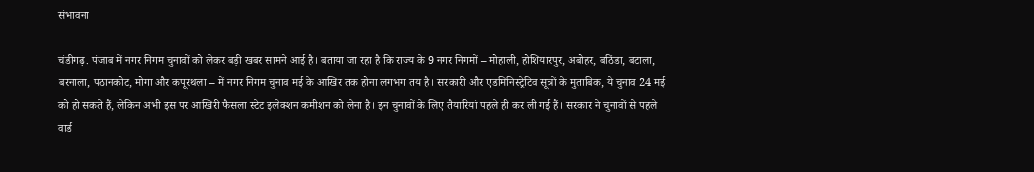संभावना

चंडीगढ़. पंजाब में नगर निगम चुनावों को लेकर बड़ी खबर सामने आई है। बताया जा रहा है कि राज्य के 9 नगर निगमों – मोहाली, होशियारपुर, अबोहर, बठिंडा, बटाला, बरनाला, पठानकोट, मोगा और कपूरथला – में नगर निगम चुनाव मई के आखिर तक होना लगभग तय है। सरकारी और एडमिनिस्ट्रेटिव सूत्रों के मुताबिक, ये चुनाव 24 मई को हो सकते हैं, लेकिन अभी इस पर आखिरी फैसला स्टेट इलेक्शन कमीशन को लेना है। इन चुनावों के लिए तैयारियां पहले ही कर ली गई हैं। सरकार ने चुनावों से पहले वार्ड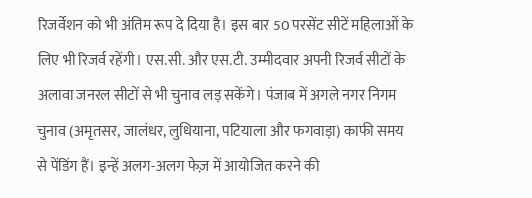रिजर्वेशन को भी अंतिम रूप दे दिया है। इस बार 50 परसेंट सीटें महिलाओं के लिए भी रिजर्व रहेंगी। एस.सी. और एस.टी. उम्मीदवार अपनी रिजर्व सीटों के अलावा जनरल सीटों से भी चुनाव लड़ सकेंगे। पंजाब में अगले नगर निगम चुनाव (अमृतसर, जालंधर, लुधियाना, पटियाला और फगवाड़ा) काफी समय से पेंडिंग हैं। इन्हें अलग-अलग फेज़ में आयोजित करने की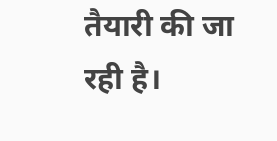तैयारी की जा रही है।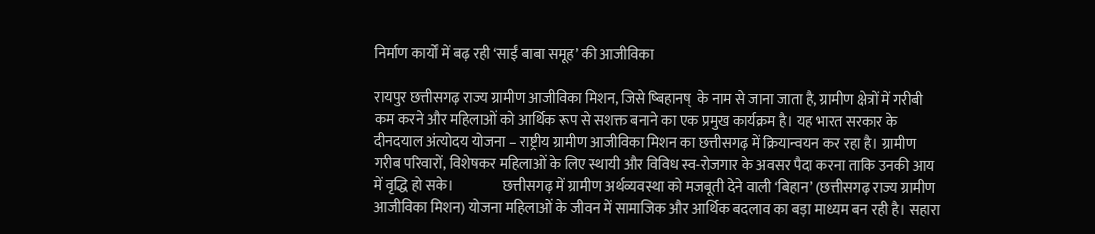निर्माण कार्यों में बढ़ रही ‘साईं बाबा समूह’ की आजीविका

रायपुर छत्तीसगढ़ राज्य ग्रामीण आजीविका मिशन, जिसे ष्बिहानष्  के नाम से जाना जाता है, ग्रामीण क्षेत्रों में गरीबी कम करने और महिलाओं को आर्थिक रूप से सशक्त बनाने का एक प्रमुख कार्यक्रम है। यह भारत सरकार के दीनदयाल अंत्योदय योजना – राष्ट्रीय ग्रामीण आजीविका मिशन का छत्तीसगढ़ में क्रियान्वयन कर रहा है। ग्रामीण गरीब परिवारों, विशेषकर महिलाओं के लिए स्थायी और विविध स्व-रोजगार के अवसर पैदा करना ताकि उनकी आय में वृद्धि हो सके।                 छत्तीसगढ़ में ग्रामीण अर्थव्यवस्था को मजबूती देने वाली ‘बिहान’ (छत्तीसगढ़ राज्य ग्रामीण आजीविका मिशन) योजना महिलाओं के जीवन में सामाजिक और आर्थिक बदलाव का बड़ा माध्यम बन रही है। सहारा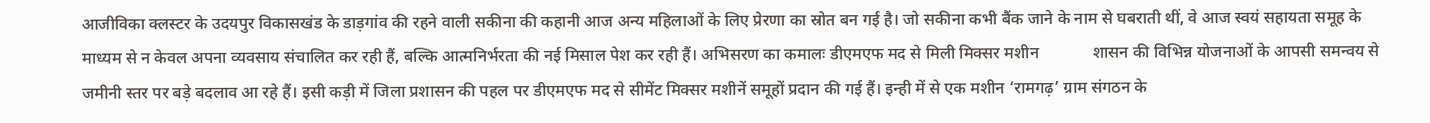आजीविका क्लस्टर के उदयपुर विकासखंड के डाड़गांव की रहने वाली सकीना की कहानी आज अन्य महिलाओं के लिए प्रेरणा का स्रोत बन गई है। जो सकीना कभी बैंक जाने के नाम से घबराती थीं, वे आज स्वयं सहायता समूह के माध्यम से न केवल अपना व्यवसाय संचालित कर रही हैं, बल्कि आत्मनिर्भरता की नई मिसाल पेश कर रही हैं। अभिसरण का कमालः डीएमएफ मद से मिली मिक्सर मशीन             शासन की विभिन्न योजनाओं के आपसी समन्वय से जमीनी स्तर पर बड़े बदलाव आ रहे हैं। इसी कड़ी में जिला प्रशासन की पहल पर डीएमएफ मद से सीमेंट मिक्सर मशीनें समूहों प्रदान की गई हैं। इन्ही में से एक मशीन ‘रामगढ़’ ग्राम संगठन के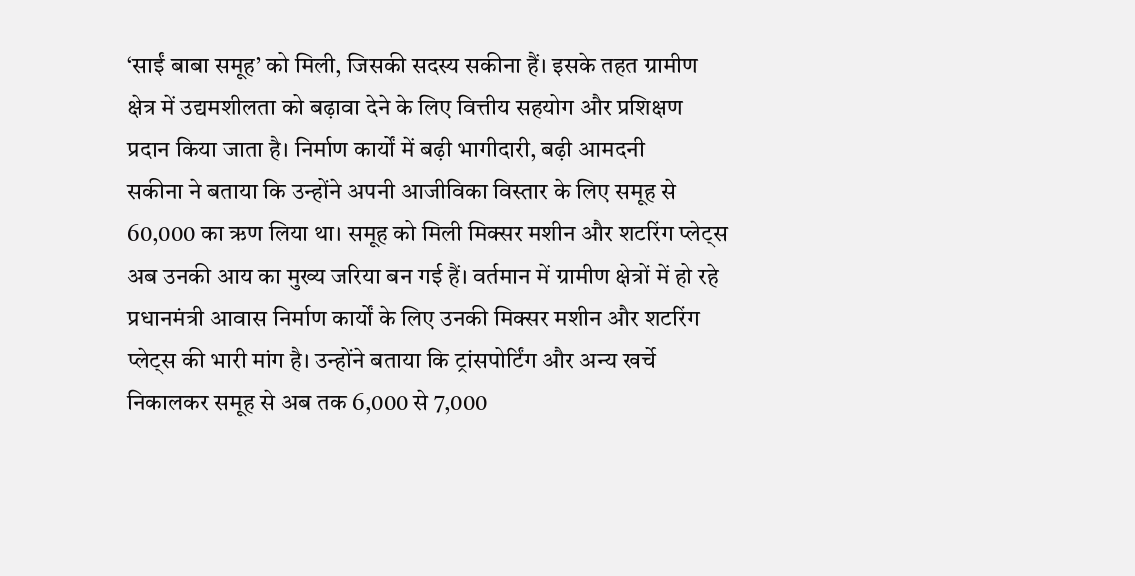‘साईं बाबा समूह’ को मिली, जिसकी सदस्य सकीना हैं। इसके तहत ग्रामीण क्षेत्र में उद्यमशीलता को बढ़ावा देने के लिए वित्तीय सहयोग और प्रशिक्षण प्रदान किया जाता है। निर्माण कार्यों में बढ़ी भागीदारी, बढ़ी आमदनी         सकीना ने बताया कि उन्होंने अपनी आजीविका विस्तार के लिए समूह से 60,000 का ऋण लिया था। समूह को मिली मिक्सर मशीन और शटरिंग प्लेट्स अब उनकी आय का मुख्य जरिया बन गई हैं। वर्तमान में ग्रामीण क्षेत्रों में हो रहे प्रधानमंत्री आवास निर्माण कार्यों के लिए उनकी मिक्सर मशीन और शटरिंग प्लेट्स की भारी मांग है। उन्होंने बताया कि ट्रांसपोर्टिंग और अन्य खर्चे निकालकर समूह से अब तक 6,000 से 7,000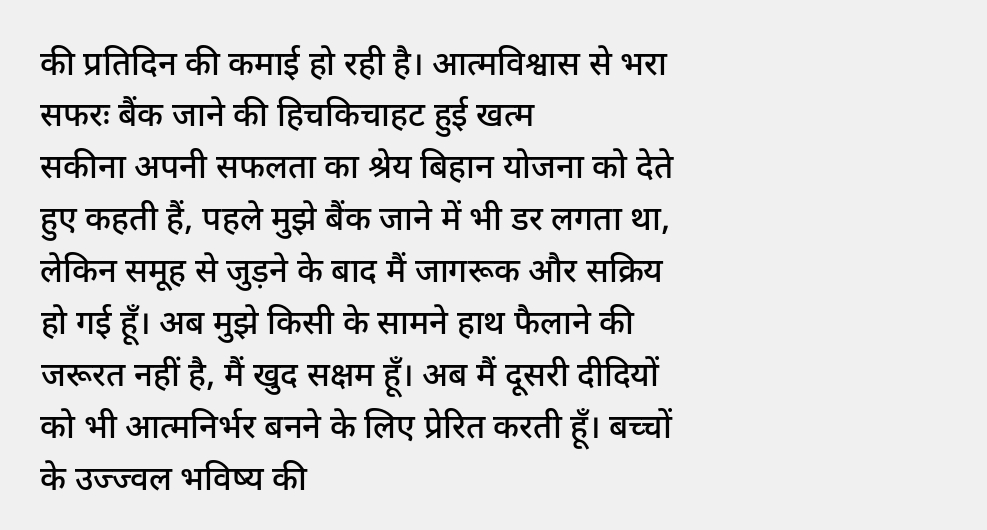की प्रतिदिन की कमाई हो रही है। आत्मविश्वास से भरा सफरः बैंक जाने की हिचकिचाहट हुई खत्म             सकीना अपनी सफलता का श्रेय बिहान योजना को देते हुए कहती हैं, पहले मुझे बैंक जाने में भी डर लगता था, लेकिन समूह से जुड़ने के बाद मैं जागरूक और सक्रिय हो गई हूँ। अब मुझे किसी के सामने हाथ फैलाने की जरूरत नहीं है, मैं खुद सक्षम हूँ। अब मैं दूसरी दीदियों को भी आत्मनिर्भर बनने के लिए प्रेरित करती हूँ। बच्चों के उज्ज्वल भविष्य की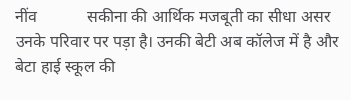नींव            सकीना की आर्थिक मजबूती का सीधा असर उनके परिवार पर पड़ा है। उनकी बेटी अब कॉलेज में है और बेटा हाई स्कूल की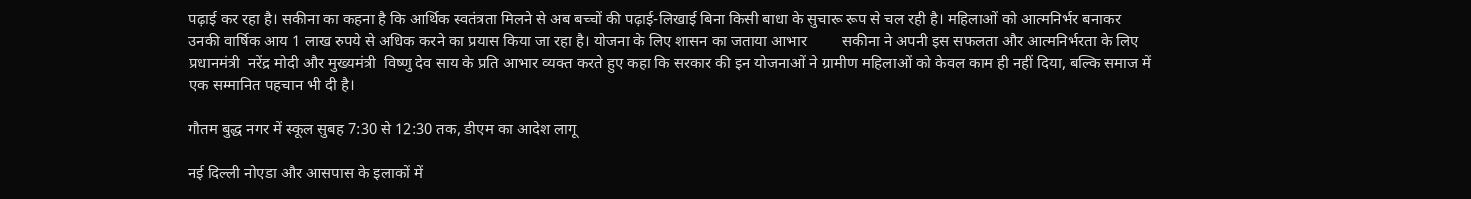पढ़ाई कर रहा है। सकीना का कहना है कि आर्थिक स्वतंत्रता मिलने से अब बच्चों की पढ़ाई-लिखाई बिना किसी बाधा के सुचारू रूप से चल रही है। महिलाओं को आत्मनिर्भर बनाकर उनकी वार्षिक आय 1 लाख रुपये से अधिक करने का प्रयास किया जा रहा है। योजना के लिए शासन का जताया आभार         सकीना ने अपनी इस सफलता और आत्मनिर्भरता के लिए प्रधानमंत्री  नरेंद्र मोदी और मुख्यमंत्री  विष्णु देव साय के प्रति आभार व्यक्त करते हुए कहा कि सरकार की इन योजनाओं ने ग्रामीण महिलाओं को केवल काम ही नहीं दिया, बल्कि समाज में एक सम्मानित पहचान भी दी है।

गौतम बुद्ध नगर में स्कूल सुबह 7:30 से 12:30 तक, डीएम का आदेश लागू

नई दिल्ली नोएडा और आसपास के इलाकों में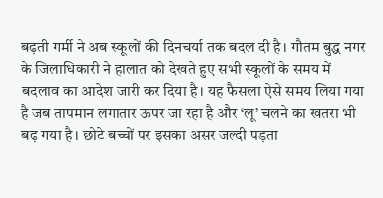बढ़ती गर्मी ने अब स्कूलों की दिनचर्या तक बदल दी है। गौतम बुद्ध नगर के जिलाधिकारी ने हालात को देखते हुए सभी स्कूलों के समय में बदलाव का आदेश जारी कर दिया है। यह फैसला ऐसे समय लिया गया है जब तापमान लगातार ऊपर जा रहा है और ‘लू’ चलने का खतरा भी बढ़ गया है। छोटे बच्चों पर इसका असर जल्दी पड़ता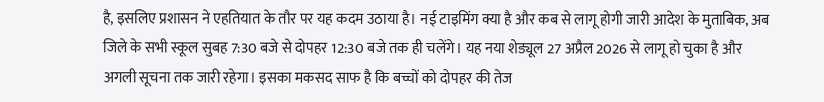है, इसलिए प्रशासन ने एहतियात के तौर पर यह कदम उठाया है। नई टाइमिंग क्या है और कब से लागू होगी जारी आदेश के मुताबिक, अब जिले के सभी स्कूल सुबह 7:30 बजे से दोपहर 12:30 बजे तक ही चलेंगे। यह नया शेड्यूल 27 अप्रैल 2026 से लागू हो चुका है और अगली सूचना तक जारी रहेगा। इसका मकसद साफ है कि बच्चों को दोपहर की तेज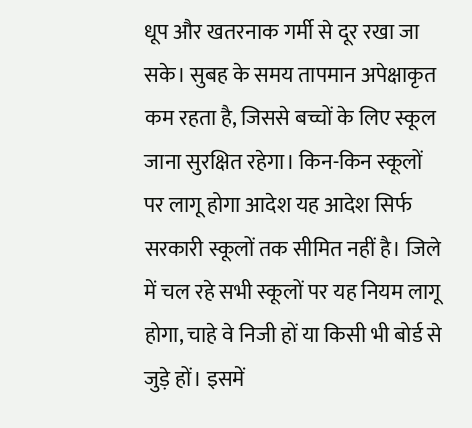धूप और खतरनाक गर्मी से दूर रखा जा सके। सुबह के समय तापमान अपेक्षाकृत कम रहता है, जिससे बच्चों के लिए स्कूल जाना सुरक्षित रहेगा। किन-किन स्कूलों पर लागू होगा आदेश यह आदेश सिर्फ सरकारी स्कूलों तक सीमित नहीं है। जिले में चल रहे सभी स्कूलों पर यह नियम लागू होगा, चाहे वे निजी हों या किसी भी बोर्ड से जुड़े हों। इसमें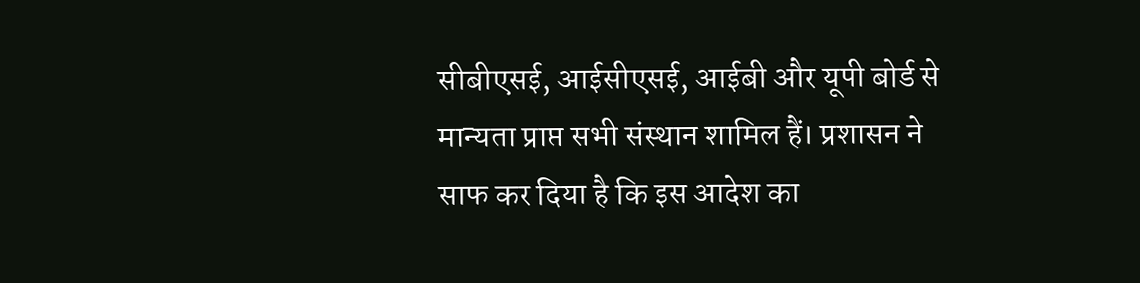सीबीएसई, आईसीएसई, आईबी और यूपी बोर्ड से मान्यता प्राप्त सभी संस्थान शामिल हैं। प्रशासन ने साफ कर दिया है कि इस आदेश का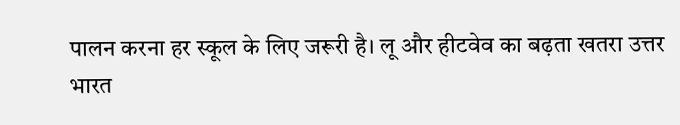पालन करना हर स्कूल के लिए जरूरी है। लू और हीटवेव का बढ़ता खतरा उत्तर भारत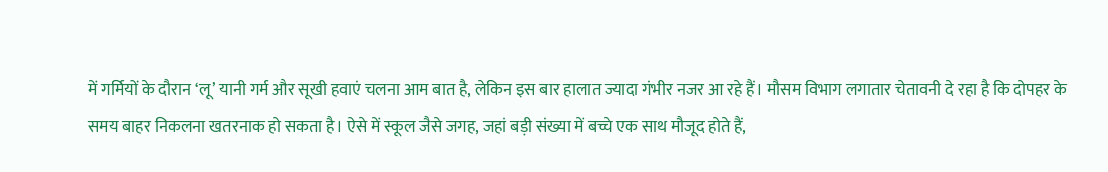में गर्मियों के दौरान ‘लू’ यानी गर्म और सूखी हवाएं चलना आम बात है, लेकिन इस बार हालात ज्यादा गंभीर नजर आ रहे हैं। मौसम विभाग लगातार चेतावनी दे रहा है कि दोपहर के समय बाहर निकलना खतरनाक हो सकता है। ऐसे में स्कूल जैसे जगह, जहां बड़ी संख्या में बच्चे एक साथ मौजूद होते हैं,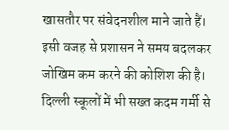खासतौर पर संवेदनशील माने जाते हैं। इसी वजह से प्रशासन ने समय बदलकर जोखिम कम करने की कोशिश की है। दिल्ली स्कूलों में भी सख्त कदम गर्मी से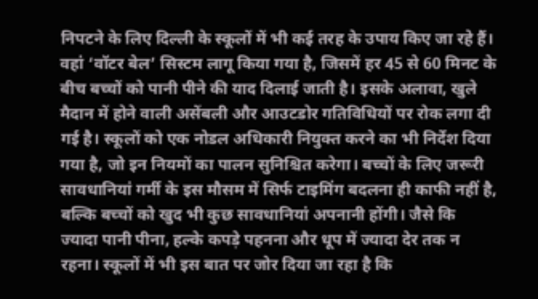निपटने के लिए दिल्ली के स्कूलों में भी कई तरह के उपाय किए जा रहे हैं। वहां ‘वॉटर बेल’ सिस्टम लागू किया गया है, जिसमें हर 45 से 60 मिनट के बीच बच्चों को पानी पीने की याद दिलाई जाती है। इसके अलावा, खुले मैदान में होने वाली असेंबली और आउटडोर गतिविधियों पर रोक लगा दी गई है। स्कूलों को एक नोडल अधिकारी नियुक्त करने का भी निर्देश दिया गया है, जो इन नियमों का पालन सुनिश्चित करेगा। बच्चों के लिए जरूरी सावधानियां गर्मी के इस मौसम में सिर्फ टाइमिंग बदलना ही काफी नहीं है, बल्कि बच्चों को खुद भी कुछ सावधानियां अपनानी होंगी। जैसे कि ज्यादा पानी पीना, हल्के कपड़े पहनना और धूप में ज्यादा देर तक न रहना। स्कूलों में भी इस बात पर जोर दिया जा रहा है कि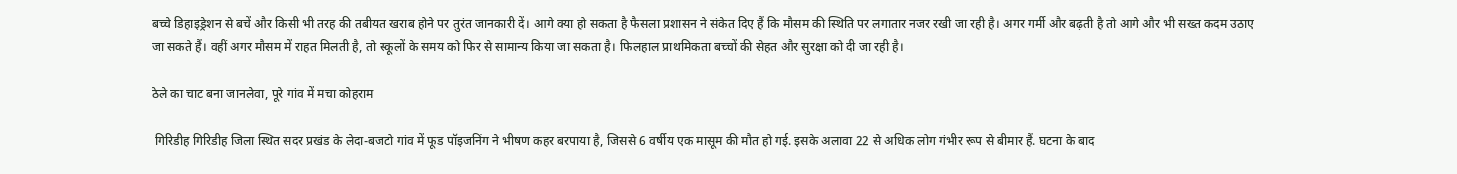बच्चे डिहाइड्रेशन से बचें और किसी भी तरह की तबीयत खराब होने पर तुरंत जानकारी दें। आगे क्या हो सकता है फैसला प्रशासन ने संकेत दिए हैं कि मौसम की स्थिति पर लगातार नजर रखी जा रही है। अगर गर्मी और बढ़ती है तो आगे और भी सख्त कदम उठाए जा सकते हैं। वहीं अगर मौसम में राहत मिलती है, तो स्कूलों के समय को फिर से सामान्य किया जा सकता है। फिलहाल प्राथमिकता बच्चों की सेहत और सुरक्षा को दी जा रही है।

ठेले का चाट बना जानलेवा, पूरे गांव में मचा कोहराम

 गिरिडीह गिरिडीह जिला स्थित सदर प्रखंड के लेदा-बजटो गांव में फूड पॉइजनिंग ने भीषण कहर बरपाया है, जिससे 6 वर्षीय एक मासूम की मौत हो गई. इसके अलावा 22 से अधिक लोग गंभीर रूप से बीमार हैं. घटना के बाद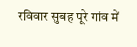रविवार सुबह पूरे गांव में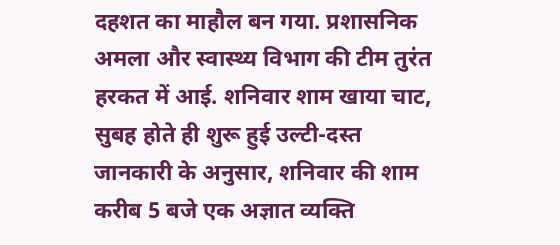दहशत का माहौल बन गया. प्रशासनिक अमला और स्वास्थ्य विभाग की टीम तुरंत हरकत में आई. शनिवार शाम खाया चाट, सुबह होते ही शुरू हुई उल्टी-दस्त जानकारी के अनुसार, शनिवार की शाम करीब 5 बजे एक अज्ञात व्यक्ति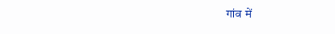गांव में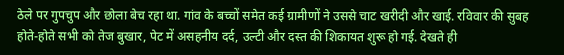ठेले पर गुपचुप और छोला बेच रहा था. गांव के बच्चों समेत कई ग्रामीणों ने उससे चाट खरीदी और खाई. रविवार की सुबह होते-होते सभी को तेज बुखार, पेट में असहनीय दर्द, उल्टी और दस्त की शिकायत शुरू हो गई. देखते ही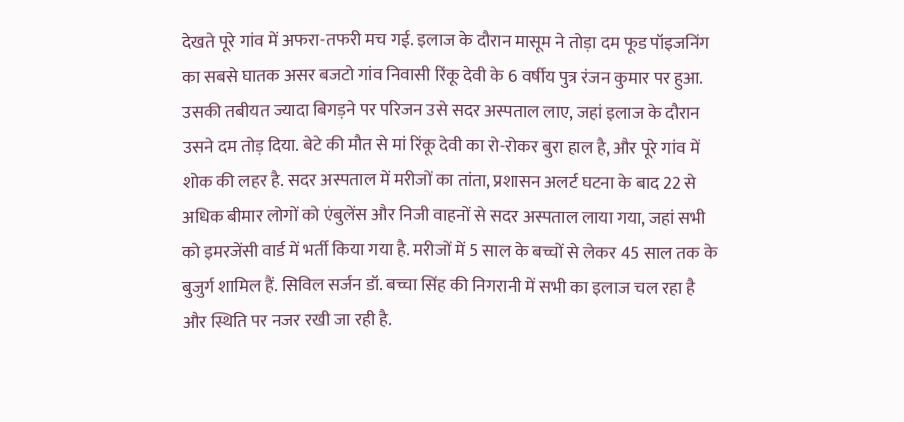देखते पूरे गांव में अफरा-तफरी मच गई. इलाज के दौरान मासूम ने तोड़ा दम फूड पॉइजनिंग का सबसे घातक असर बजटो गांव निवासी रिंकू देवी के 6 वर्षीय पुत्र रंजन कुमार पर हुआ. उसकी तबीयत ज्यादा बिगड़ने पर परिजन उसे सदर अस्पताल लाए, जहां इलाज के दौरान उसने दम तोड़ दिया. बेटे की मौत से मां रिंकू देवी का रो-रोकर बुरा हाल है, और पूरे गांव में शोक की लहर है. सदर अस्पताल में मरीजों का तांता, प्रशासन अलर्ट घटना के बाद 22 से अधिक बीमार लोगों को एंबुलेंस और निजी वाहनों से सदर अस्पताल लाया गया, जहां सभी को इमरजेंसी वार्ड में भर्ती किया गया है. मरीजों में 5 साल के बच्चों से लेकर 45 साल तक के बुजुर्ग शामिल हैं. सिविल सर्जन डॉ. बच्चा सिंह की निगरानी में सभी का इलाज चल रहा है और स्थिति पर नजर रखी जा रही है.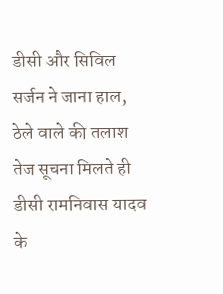डीसी और सिविल सर्जन ने जाना हाल, ठेले वाले की तलाश तेज सूचना मिलते ही डीसी रामनिवास यादव के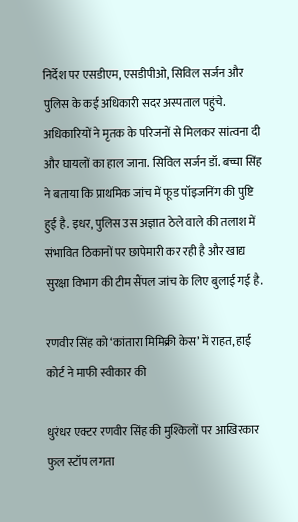निर्देश पर एसडीएम, एसडीपीओ, सिविल सर्जन और पुलिस के कई अधिकारी सदर अस्पताल पहुंचे. अधिकारियों ने मृतक के परिजनों से मिलकर सांत्वना दी और घायलों का हाल जाना. सिविल सर्जन डॉ. बच्चा सिंह ने बताया कि प्राथमिक जांच में फूड पॉइजनिंग की पुष्टि हुई है. इधर, पुलिस उस अज्ञात ठेले वाले की तलाश में संभावित ठिकानों पर छापेमारी कर रही है और खाद्य सुरक्षा विभाग की टीम सैंपल जांच के लिए बुलाई गई है.

रणवीर सिंह को ‘कांतारा मिमिक्री केस’ में राहत, हाई कोर्ट ने माफी स्वीकार की

धुरंधर एक्टर रणवीर सिंह की मुश्किलों पर आखिरकार फुल स्टॉप लगता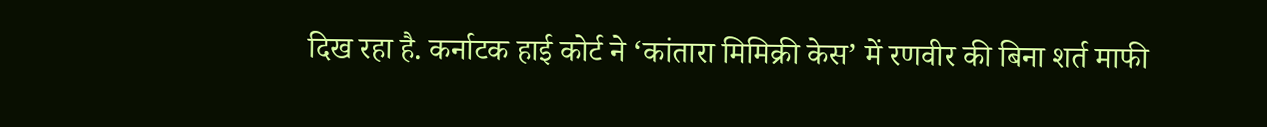दिख रहा है. कर्नाटक हाई कोर्ट ने ‘कांतारा मिमिक्री केस’ में रणवीर की बिना शर्त माफी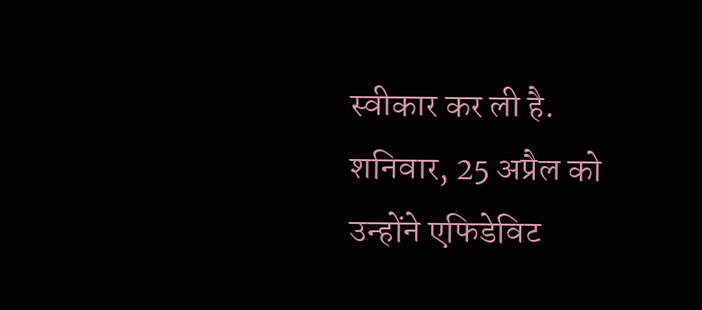स्वीकार कर ली है. शनिवार, 25 अप्रैल को उन्होंने एफिडेविट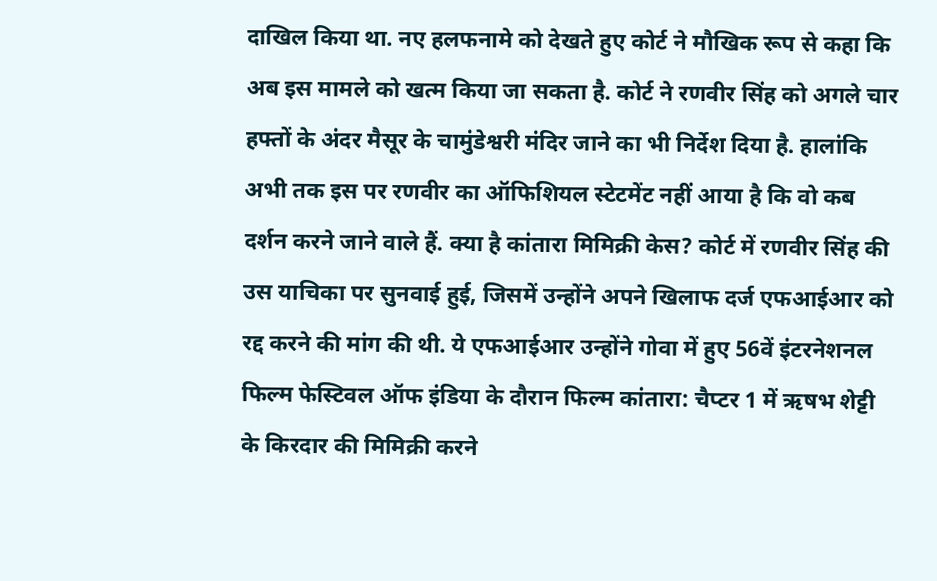दाखिल किया था. नए हलफनामे को देखते हुए कोर्ट ने मौखिक रूप से कहा कि अब इस मामले को खत्म किया जा सकता है. कोर्ट ने रणवीर सिंह को अगले चार हफ्तों के अंदर मैसूर के चामुंडेश्वरी मंदिर जाने का भी निर्देश दिया है. हालांकि अभी तक इस पर रणवीर का ऑफिशियल स्टेटमेंट नहीं आया है कि वो कब दर्शन करने जाने वाले हैं. क्या है कांतारा मिमिक्री केस? कोर्ट में रणवीर सिंह की उस याचिका पर सुनवाई हुई, जिसमें उन्होंने अपने खिलाफ दर्ज एफआईआर को रद्द करने की मांग की थी. ये एफआईआर उन्होंने गोवा में हुए 56वें इंटरनेशनल फिल्म फेस्टिवल ऑफ इंडिया के दौरान फिल्म कांतारा: चैप्टर 1 में ऋषभ शेट्टी के किरदार की मिमिक्री करने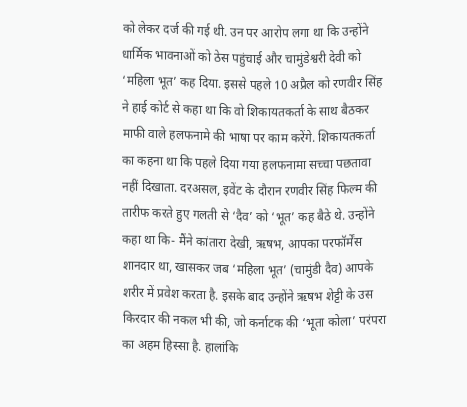को लेकर दर्ज की गई थी. उन पर आरोप लगा था कि उन्होंने धार्मिक भावनाओं को ठेस पहुंचाई और चामुंडेश्वरी देवी को ‘महिला भूत’ कह दिया. इससे पहले 10 अप्रैल को रणवीर सिंह ने हाई कोर्ट से कहा था कि वो शिकायतकर्ता के साथ बैठकर माफी वाले हलफनामे की भाषा पर काम करेंगे. शिकायतकर्ता का कहना था कि पहले दिया गया हलफनामा सच्चा पछतावा नहीं दिखाता. दरअसल, इवेंट के दौरान रणवीर सिंह फिल्म की तारीफ करते हुए गलती से ‘दैव’ को ‘भूत’ कह बैठे थे. उन्होंने कहा था कि- मैंने कांतारा देखी, ऋषभ, आपका परफॉर्मेंस शानदार था, खासकर जब ‘महिला भूत’ (चामुंडी दैव) आपके शरीर में प्रवेश करता है. इसके बाद उन्होंने ऋषभ शेट्टी के उस किरदार की नकल भी की, जो कर्नाटक की ‘भूता कोला’ परंपरा का अहम हिस्सा है. हालांकि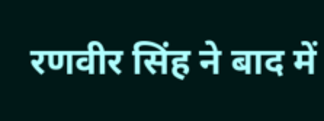रणवीर सिंह ने बाद में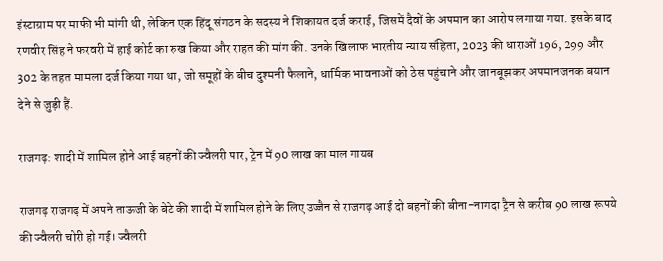इंस्टाग्राम पर माफी भी मांगी थी, लेकिन एक हिंदू संगठन के सदस्य ने शिकायत दर्ज कराई, जिसमें दैवों के अपमान का आरोप लगाया गया. इसके बाद रणवीर सिंह ने फरवरी में हाई कोर्ट का रुख किया और राहत की मांग की. उनके खिलाफ भारतीय न्याय संहिता, 2023 की धाराओं 196, 299 और 302 के तहत मामला दर्ज किया गया था, जो समूहों के बीच दुश्मनी फैलाने, धार्मिक भावनाओं को ठेस पहुंचाने और जानबूझकर अपमानजनक बयान देने से जुड़ी हैं.

राजगढ़: शादी में शामिल होने आई बहनों की ज्वैलरी पार, ट्रेन में 90 लाख का माल गायब

राजगढ़ राजगढ़ में अपने ताऊजी के बेटे की शादी में शामिल होने के लिए उज्जैन से राजगढ़ आई दो बहनों की बीना-नागदा ट्रैन से करीब 90 लाख रूपये की ज्वैलरी चोरी हो गई। ज्वैलरी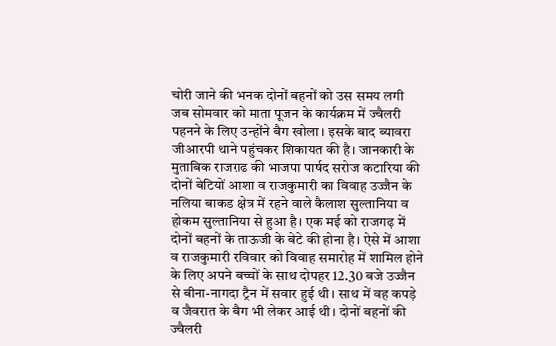चोरी जाने की भनक दोनों बहनों को उस समय लगी जब सोमवार को माता पूजन के कार्यक्रम में ज्वैलरी पहनने के लिए उन्होंने बैग खोला। इसके बाद ब्यावरा जीआरपी थाने पहुंचकर शिकायत की है। जानकारी के मुताबिक राजग़ढ की भाजपा पार्षद सरोज कटारिया की दोनों बेटियों आशा व राजकुमारी का विवाह उज्जैन के नलिया बाकड क्षेत्र में रहने वाले कैलाश सुल्तानिया व होकम सुल्तानिया से हुआ है। एक मई को राजगढ़ में दोनों बहनों के ताऊजी के बेटे की होना है। ऐसे में आशा व राजकुमारी रविवार को विवाह समारोह में शामिल होने के लिए अपने बच्चों के साथ दोपहर 12.30 बजे उज्जैन से बीना-नागदा ट्रैन में सवार हुई थी। साथ में वह कपड़े व जैवरात के बैग भी लेकर आई थी। दोनों बहनों की ज्वैलरी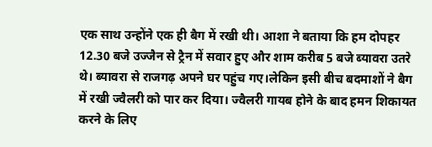एक साथ उन्होंने एक ही बैग में रखी थी। आशा ने बताया कि हम दोपहर 12.30 बजे उज्जैन से ट्रैन में सवार हुए और शाम करीब 5 बजे ब्यावरा उतरे थे। ब्यावरा से राजगढ़ अपने घर पहुंच गए।लेकिन इसी बीच बदमाशों ने बैग में रखी ज्वैलरी को पार कर दिया। ज्वैलरी गायब होने के बाद हमन शिकायत करने के लिए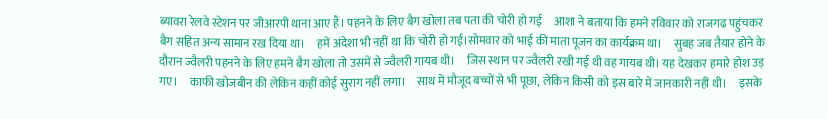ब्यावरा रेलवे स्टेशन पर जीआरपी थाना आए हैं। पहनने के लिए बैग खोला तब पता की चोरी हो गई     आशा ने बताया कि हमने रविवार को राजगढ पहुंचकर बैग सहित अन्य सामान रख दिया था।     हमें अंदेशा भी नहीं था कि चोरी हो गई।सोमवार को भाई की माता पूजन का कार्यक्रम था।     सुबह जब तैयार होने के दौरान ज्वैलरी पहनने के लिए हमने बैग खोला तो उसमें से ज्वैलरी गायब थी।     जिस स्थान पर ज्वैलरी रखी गई थी वह गायब थी। यह देखकर हमारे होश उड़ गए।     काफी खोजबीन की लेकिन कहीं कोई सुराग नहीं लगा।     साथ में मौजूद बच्चों से भी पूछा, लेकिन किसी को इस बारे में जानकारी नहीं थी।     इसके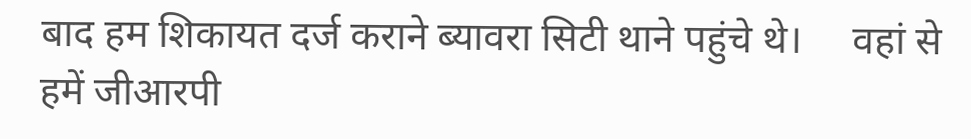बाद हम शिकायत दर्ज कराने ब्यावरा सिटी थाने पहुंचे थे।     वहां से हमें जीआरपी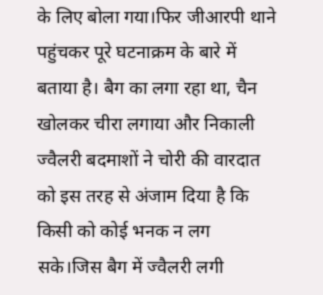के लिए बोला गया।फिर जीआरपी थाने पहुंचकर पूरे घटनाक्रम के बारे में बताया है। बैग का लगा रहा था, चैन खोलकर चीरा लगाया और निकाली ज्वैलरी बदमाशों ने चोरी की वारदात को इस तरह से अंजाम दिया है कि किसी को कोई भनक न लग सके।जिस बैग में ज्वैलरी लगी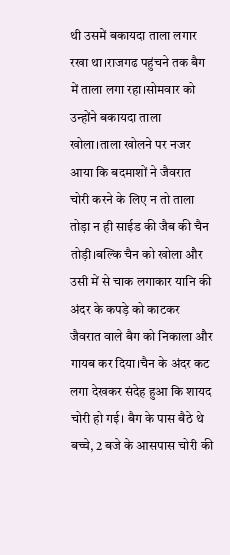थी उसमें बकायदा ताला लगार रखा था।राजगढ पहुंचने तक बैग में ताला लगा रहा।सोमवार को उन्होंने बकायदा ताला खोला।ताला खोलने पर नजर आया कि बदमाशों ने जैवरात चोरी करने के लिए न तो ताला तोड़ा न ही साईड की जैब की चैन तोड़ी।बल्कि चैन को खोला और उसी में से चाक लगाकार यानि की अंदर के कपड़े को काटकर जैवरात वाले बैग को निकाला और गायब कर दिया।चैन के अंदर कट लगा देखकर संदेह हुआ कि शायद चोरी हो गई। बैग के पास बैठे थे बच्चे, 2 बजे के आसपास चोरी की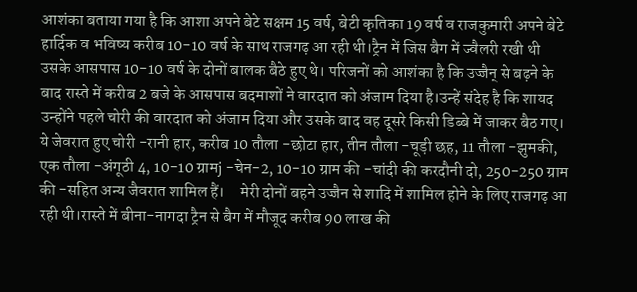आशंका बताया गया है कि आशा अपने बेटे सक्षम 15 वर्ष, बेटी कृतिका 19 वर्ष व राजकुमारी अपने बेटे हार्दिक व भविष्य करीब 10-10 वर्ष के साथ राजगढ़ आ रही थी।ट्रैन में जिस बैग में ज्वैलरी रखी थी उसके आसपास 10-10 वर्ष के दोनों बालक बैठे हुए थे। परिजनों को आशंका है कि उज्जैन् से बढ़ने के बाद रास्ते में करीब 2 बजे के आसपास बदमाशों ने वारदात को अंजाम दिया है।उन्हें संदेह है कि शायद उन्होंने पहले चोरी की वारदात को अंजाम दिया और उसके बाद वह दूसरे किसी डिब्बे में जाकर बैठ गए। ये जेवरात हुए चोरी -रानी हार, करीब 10 तौला -छोटा हार, तीन तौला -चूड़ी छह, 11 तौला -झुमकी, एक तौला -अंगूठी 4, 10-10 ग्रामj -चेन-2, 10-10 ग्राम की -चांदी की करदौनी दो, 250-250 ग्राम की -सहित अन्य जैवरात शामिल हैं।     मेरी दोनों बहने उज्जैन से शादि में शामिल होने के लिए राजगढ़ आ रही थी।रास्ते में बीना-नागदा ट्रैन से बैग में मौजूद करीब 90 लाख की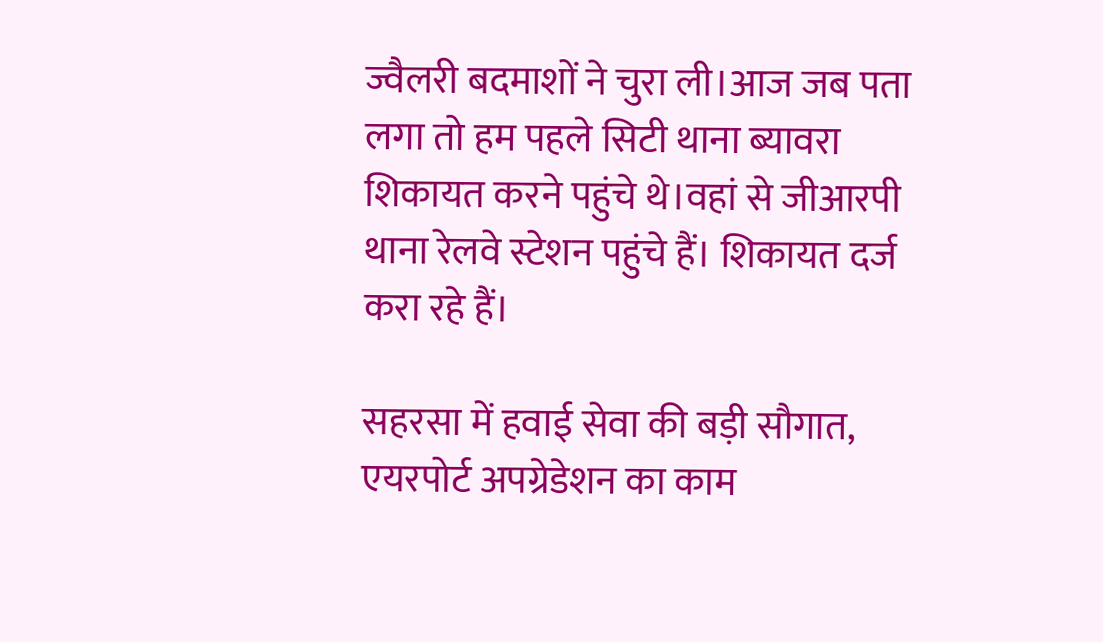ज्वैलरी बदमाशों ने चुरा ली।आज जब पता लगा तो हम पहले सिटी थाना ब्यावरा शिकायत करने पहुंचे थे।वहां से जीआरपी थाना रेलवे स्टेशन पहुंचे हैं। शिकायत दर्ज करा रहे हैं।

सहरसा में हवाई सेवा की बड़ी सौगात, एयरपोर्ट अपग्रेडेशन का काम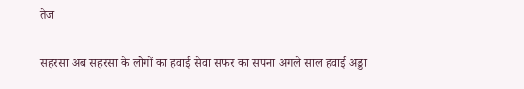तेज

सहरसा अब सहरसा के लोगों का हवाई सेवा सफर का सपना अगले साल हवाई अड्डा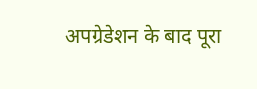अपग्रेडेशन के बाद पूरा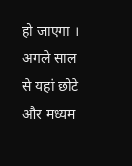हो जाएगा । अगले साल से यहां छोटे और मध्यम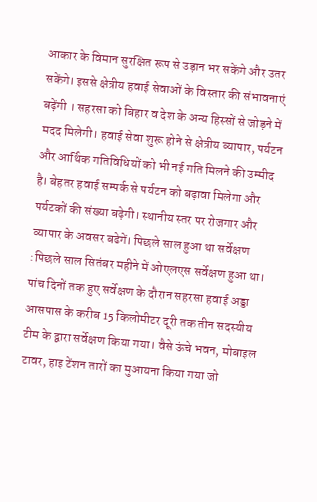आकार के विमान सुरक्षित रूप से उड़ान भर सकेंगे और उतर सकेंगे। इससे क्षेत्रीय हवाई सेवाओं के विस्तार की संभावनाएं बढ़ेंगी । सहरसा को बिहार व देश के अन्य हिस्सों से जोड़ने में मदद मिलेगी। हवाई सेवा शुरू होने से क्षेत्रीय व्यापार, पर्यटन और आर्थिक गतिविधियों को भी नई गति मिलने की उम्मीद है। बेहतर हवाई सम्पर्क से पर्यटन को बढ़ावा मिलेगा और पर्यटकों की संख्या बढ़ेगी। स्थानीय स्तर पर रोजगार और व्यापार के अवसर बढेगें। पिछले साल हुआ था सर्वेक्षण :पिछले साल सितंबर महीने में ओएलएस सर्वेक्षण हुआ था। पांच दिनों तक हुए सर्वेक्षण के दौरान सहरसा हवाई अड्डा आसपास के करीब 15 किलोमीटर दूरी तक तीन सदस्यीय टीम के द्वारा सर्वेक्षण किया गया। वैसे ऊंचे भवन, मोबाइल टावर, हाइ टेंशन तारों का मुआयना किया गया जो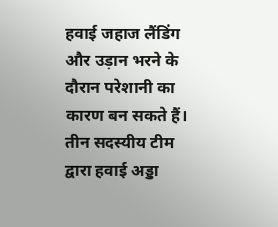हवाई जहाज लैंडिंग और उड़ान भरने के दौरान परेशानी का कारण बन सकते हैं। तीन सदस्यीय टीम द्वारा हवाई अड्डा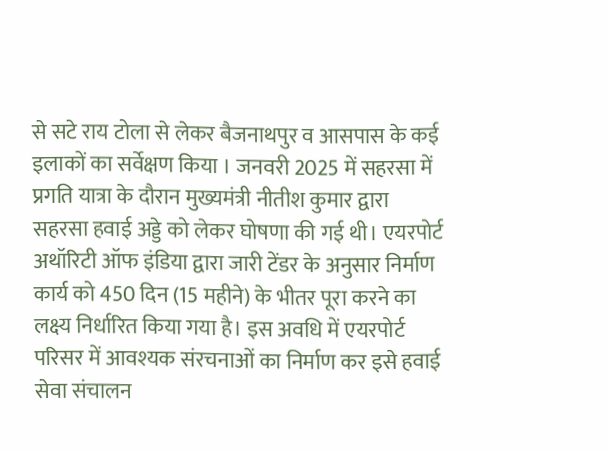से सटे राय टोला से लेकर बैजनाथपुर व आसपास के कई इलाकों का सर्वेक्षण किया । जनवरी 2025 में सहरसा में प्रगति यात्रा के दौरान मुख्यमंत्री नीतीश कुमार द्वारा सहरसा हवाई अड्डे को लेकर घोषणा की गई थी। एयरपोर्ट अथॉरिटी ऑफ इंडिया द्वारा जारी टेंडर के अनुसार निर्माण कार्य को 450 दिन (15 महीने) के भीतर पूरा करने का लक्ष्य निर्धारित किया गया है। इस अवधि में एयरपोर्ट परिसर में आवश्यक संरचनाओं का निर्माण कर इसे हवाई सेवा संचालन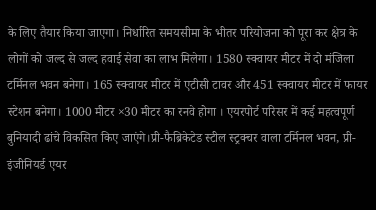के लिए तैयार किया जाएगा। निर्धारित समयसीमा के भीतर परियोजना को पूरा कर क्षेत्र के लोगों को जल्द से जल्द हवाई सेवा का लाभ मिलेगा। 1580 स्क्वायर मीटर में दो मंजिला टर्मिनल भवन बनेगा। 165 स्क्वायर मीटर में एटीसी टावर और 451 स्क्वायर मीटर में फायर स्टेशन बनेगा। 1000 मीटर ×30 मीटर का रनवे होगा । एयरपोर्ट परिसर में कई महत्वपूर्ण बुनियादी ढांचे विकसित किए जाएंगे।प्री-फैब्रिकेटेड स्टील स्ट्रक्चर वाला टर्मिनल भवन, प्री-इंजीनियर्ड एयर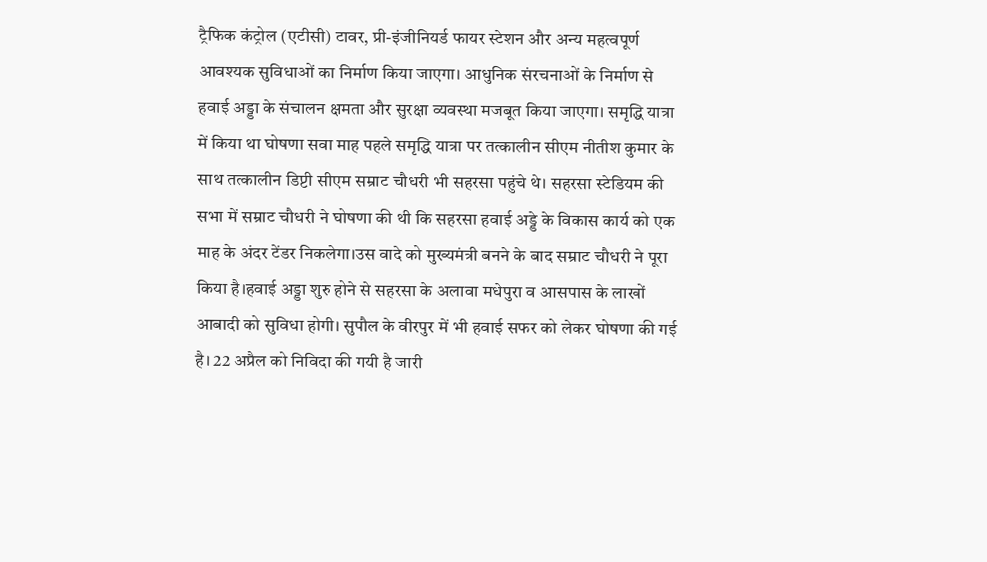ट्रैफिक कंट्रोल (एटीसी) टावर, प्री-इंजीनियर्ड फायर स्टेशन और अन्य महत्वपूर्ण आवश्यक सुविधाओं का निर्माण किया जाएगा। आधुनिक संरचनाओं के निर्माण से हवाई अड्डा के संचालन क्षमता और सुरक्षा व्यवस्था मजबूत किया जाएगा। समृद्धि यात्रा में किया था घोषणा सवा माह पहले समृद्धि यात्रा पर तत्कालीन सीएम नीतीश कुमार के साथ तत्कालीन डिप्टी सीएम सम्राट चौधरी भी सहरसा पहुंचे थे। सहरसा स्टेडियम की सभा में सम्राट चौधरी ने घोषणा की थी कि सहरसा हवाई अड्डे के विकास कार्य को एक माह के अंदर टेंडर निकलेगा।उस वादे को मुख्यमंत्री बनने के बाद सम्राट चौधरी ने पूरा किया है।हवाई अड्डा शुरु होने से सहरसा के अलावा मधेपुरा व आसपास के लाखों आबादी को सुविधा होगी। सुपौल के वीरपुर में भी हवाई सफर को लेकर घोषणा की गई है। 22 अप्रैल को निविदा की गयी है जारी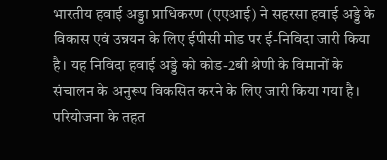भारतीय हवाई अड्डा प्राधिकरण (एएआई) ने सहरसा हवाई अड्डे के विकास एवं उन्नयन के लिए ईपीसी मोड पर ई-निविदा जारी किया है। यह निविदा हवाई अड्डे को कोड-2बी श्रेणी के विमानों के संचालन के अनुरूप विकसित करने के लिए जारी किया गया है। परियोजना के तहत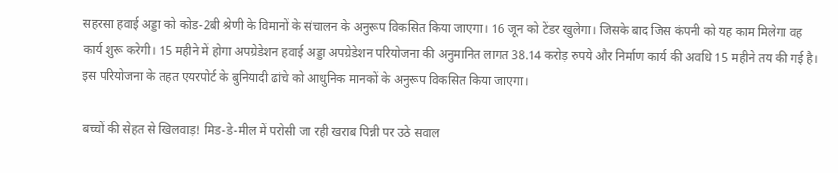सहरसा हवाई अड्डा को कोड-2बी श्रेणी के विमानों के संचालन के अनुरूप विकसित किया जाएगा। 16 जून को टेंडर खुलेगा। जिसके बाद जिस कंपनी को यह काम मिलेगा वह कार्य शुरू करेगी। 15 महीने में होगा अपग्रेडेशन हवाई अड्डा अपग्रेडेशन परियोजना की अनुमानित लागत 38.14 करोड़ रुपये और निर्माण कार्य की अवधि 15 महीने तय की गई है। इस परियोजना के तहत एयरपोर्ट के बुनियादी ढांचे को आधुनिक मानकों के अनुरूप विकसित किया जाएगा।

बच्चों की सेहत से खिलवाड़! मिड-डे-मील में परोसी जा रही खराब पिन्नी पर उठे सवाल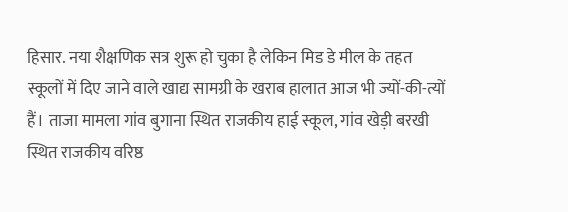हिसार. नया शैक्षणिक सत्र शुरू हो चुका है लेकिन मिड डे मील के तहत स्कूलों में दिए जाने वाले खाद्य सामग्री के खराब हालात आज भी ज्यों-की-त्यों हैं। ताजा मामला गांव बुगाना स्थित राजकीय हाई स्कूल, गांव खेड़ी बरखी स्थित राजकीय वरिष्ठ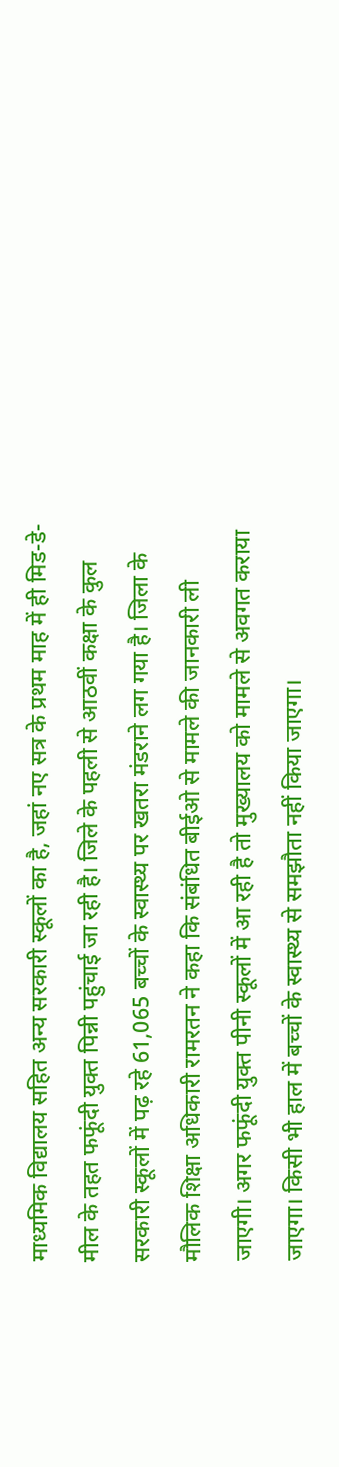माध्यमिक विद्यालय सहित अन्य सरकारी स्कूलों का है, जहां नए सत्र के प्रथम माह में ही मिड-डे-मील के तहत फफूंदी युक्त पिन्नी पहुंचाई जा रही है। जिले के पहली से आठवीं कक्षा के कुल सरकारी स्कूलों में पढ़ रहे 61,065 बच्चों के स्वास्थ्य पर खतरा मंडराने लग गया है। जिला के मौलिक शिक्षा अधिकारी रामरतन ने कहा कि संबंधित बीईओ से मामले की जानकारी ली जाएगी। अगर फफूंदी युक्त पीनी स्कूलों में आ रही है तो मुख्यालय को मामले से अवगत कराया जाएगा। किसी भी हाल में बच्चों के स्वास्थ्य से समझौता नहीं किया जाएगा।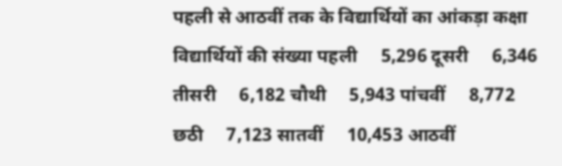पहली से आठवीं तक के विद्यार्थियों का आंकड़ा कक्षा     विद्यार्थियों की संख्या पहली     5,296 दूसरी     6,346 तीसरी     6,182 चौथी     5,943 पांचवीं     8,772 छठी     7,123 सातवीं     10,453 आठवीं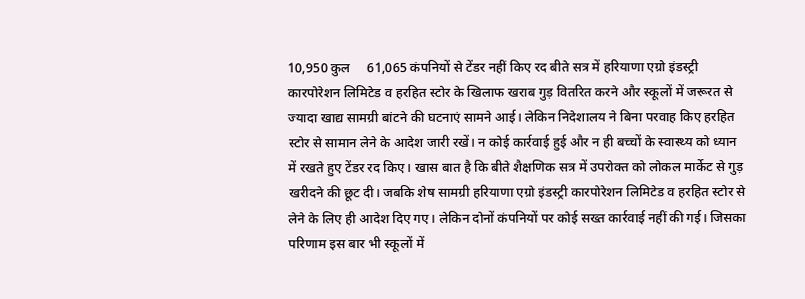10,950 कुल     61,065 कंपनियों से टेंडर नहीं किए रद बीते सत्र में हरियाणा एग्रो इंडस्ट्री कारपोरेशन लिमिटेड व हरहित स्टोर के खिलाफ खराब गुड़ वितरित करने और स्कूलों में जरूरत से ज्यादा खाद्य सामग्री बांटने की घटनाएं सामने आई। लेकिन निदेशालय ने बिना परवाह किए हरहित स्टोर से सामान लेने के आदेश जारी रखें। न कोई कार्रवाई हुई और न ही बच्चों के स्वास्थ्य को ध्यान में रखते हुए टेंडर रद किए। खास बात है कि बीते शैक्षणिक सत्र में उपरोक्त को लोकल मार्केट से गुड़ खरीदने की छूट दी। जबकि शेष सामग्री हरियाणा एग्रो इंडस्ट्री कारपोरेशन लिमिटेड व हरहित स्टोर से लेने के लिए ही आदेश दिए गए। लेकिन दोनों कंपनियों पर कोई सख्त कार्रवाई नहीं की गई। जिसका परिणाम इस बार भी स्कूलों में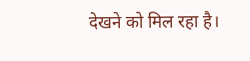देखने को मिल रहा है।